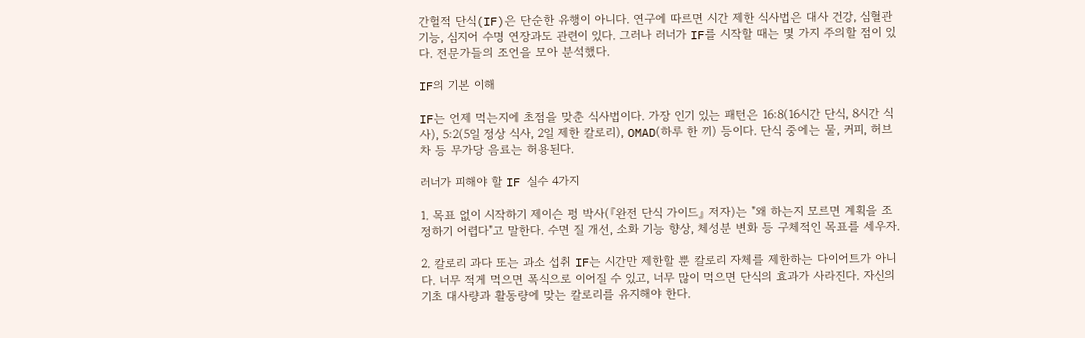간헐적 단식(IF)은 단순한 유행이 아니다. 연구에 따르면 시간 제한 식사법은 대사 건강, 심혈관 기능, 심지어 수명 연장과도 관련이 있다. 그러나 러너가 IF를 시작할 때는 몇 가지 주의할 점이 있다. 전문가들의 조언을 모아 분석했다.

IF의 기본 이해

IF는 언제 먹는지에 초점을 맞춘 식사법이다. 가장 인기 있는 패턴은 16:8(16시간 단식, 8시간 식사), 5:2(5일 정상 식사, 2일 제한 칼로리), OMAD(하루 한 끼) 등이다. 단식 중에는 물, 커피, 허브차 등 무가당 음료는 허용된다.

러너가 피해야 할 IF 실수 4가지

1. 목표 없이 시작하기 제이슨 펑 박사(『완전 단식 가이드』 저자)는 "왜 하는지 모르면 계획을 조정하기 어렵다"고 말한다. 수면 질 개선, 소화 기능 향상, 체성분 변화 등 구체적인 목표를 세우자.

2. 칼로리 과다 또는 과소 섭취 IF는 시간만 제한할 뿐 칼로리 자체를 제한하는 다이어트가 아니다. 너무 적게 먹으면 폭식으로 이어질 수 있고, 너무 많이 먹으면 단식의 효과가 사라진다. 자신의 기초 대사량과 활동량에 맞는 칼로리를 유지해야 한다.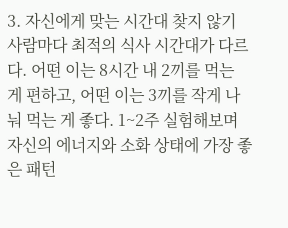3. 자신에게 맞는 시간대 찾지 않기 사람마다 최적의 식사 시간대가 다르다. 어떤 이는 8시간 내 2끼를 먹는 게 편하고, 어떤 이는 3끼를 작게 나눠 먹는 게 좋다. 1~2주 실험해보며 자신의 에너지와 소화 상태에 가장 좋은 패턴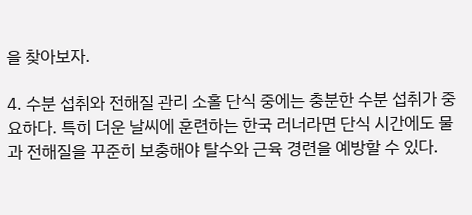을 찾아보자.

4. 수분 섭취와 전해질 관리 소홀 단식 중에는 충분한 수분 섭취가 중요하다. 특히 더운 날씨에 훈련하는 한국 러너라면 단식 시간에도 물과 전해질을 꾸준히 보충해야 탈수와 근육 경련을 예방할 수 있다.